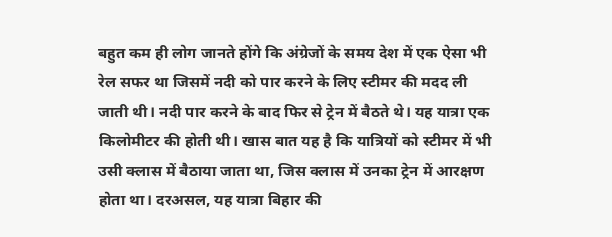बहुत कम ही लोग जानते होंगे कि अंग्रेजों के समय देश में एक ऐसा भी रेल सफर था जिसमें नदी को पार करने के लिए स्टीमर की मदद ली जाती थी। नदी पार करने के बाद फिर से ट्रेन में बैठते थे। यह यात्रा एक किलोमीटर की होती थी। खास बात यह है कि यात्रियों को स्टीमर में भी उसी क्लास में बैठाया जाता था, जिस क्लास में उनका ट्रेन में आरक्षण होता था। दरअसल, यह यात्रा बिहार की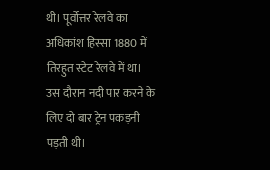थी। पूर्वोत्तर रेलवे का अधिकांश हिस्सा 1880 में तिरहुत स्टेट रेलवे में था। उस दौरान नदी पार करने के लिए दो बार ट्रेन पकड़नी पड़ती थी।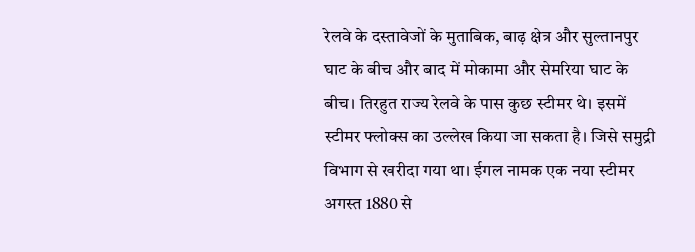रेलवे के दस्तावेजों के मुताबिक, बाढ़ क्षेत्र और सुल्तानपुर घाट के बीच और बाद में मोकामा और सेमरिया घाट के बीच। तिरहुत राज्य रेलवे के पास कुछ स्टीमर थे। इसमें स्टीमर फ्लोक्स का उल्लेख किया जा सकता है। जिसे समुद्री विभाग से खरीदा गया था। ईगल नामक एक नया स्टीमर अगस्त 1880 से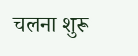चलना शुरू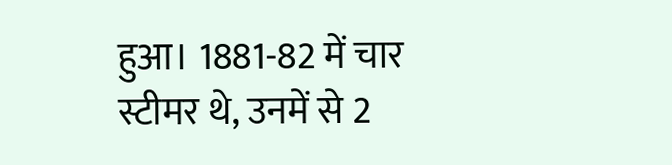हुआ। 1881-82 में चार स्टीमर थे, उनमें से 2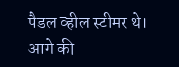पैडल व्हील स्टीमर थे। आगे की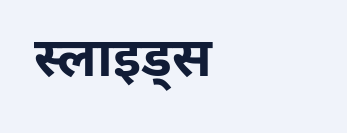स्लाइड्स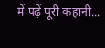में पढ़ें पूरी कहानी...